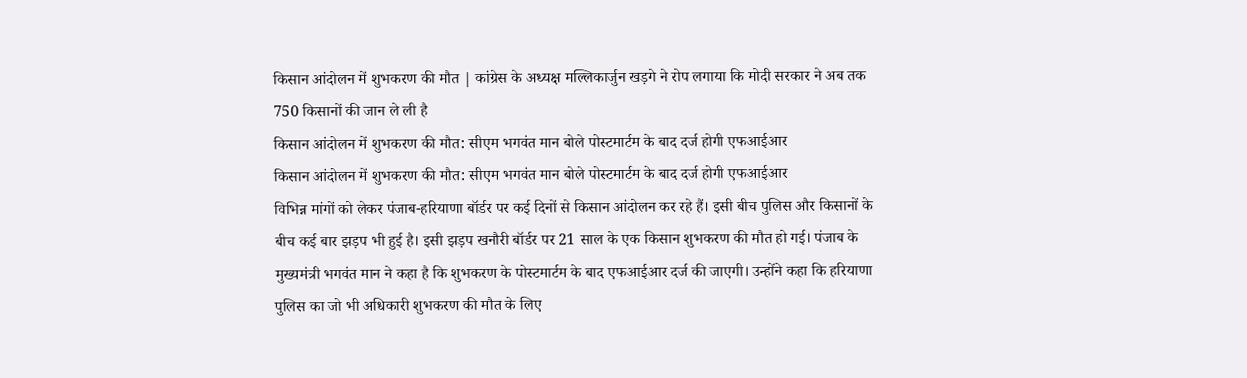किसान आंदोलन में शुभकरण की मौत | कांग्रेस के अध्यक्ष मल्लिकार्जुन खड़गे ने रोप लगाया कि मोदी सरकार ने अब तक 750 किसानों की जान ले ली है
किसान आंदोलन में शुभकरण की मौत: सीएम भगवंत मान बोले पोस्टमार्टम के बाद दर्ज होगी एफआईआर
किसान आंदोलन में शुभकरण की मौत: सीएम भगवंत मान बोले पोस्टमार्टम के बाद दर्ज होगी एफआईआर
विभिन्न मांगों को लेकर पंजाब-हरियाणा बॉर्डर पर कई दिनों से किसान आंदोलन कर रहे हैं। इसी बीच पुलिस और किसानों के बीच कई बार झड़प भी हुई है। इसी झड़प खनौरी बॉर्डर पर 21 साल के एक किसान शुभकरण की मौत हो गई। पंजाब के मुख्यमंत्री भगवंत मान ने कहा है कि शुभकरण के पोस्टमार्टम के बाद एफआईआर दर्ज की जाएगी। उन्होंने कहा कि हरियाणा पुलिस का जो भी अधिकारी शुभकरण की मौत के लिए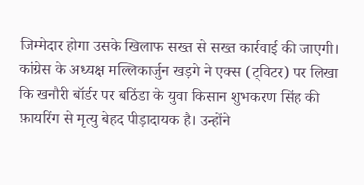जिम्मेदार होगा उसके खिलाफ सख्त से सख्त कार्रवाई की जाएगी। कांग्रेस के अध्यक्ष मल्लिकार्जुन खड़गे ने एक्स (ट्विटर) पर लिखा कि खनौरी बॉर्डर पर बठिंडा के युवा किसान शुभकरण सिंह की फ़ायरिंग से मृत्यु बेहद पीड़ादायक है। उन्होंने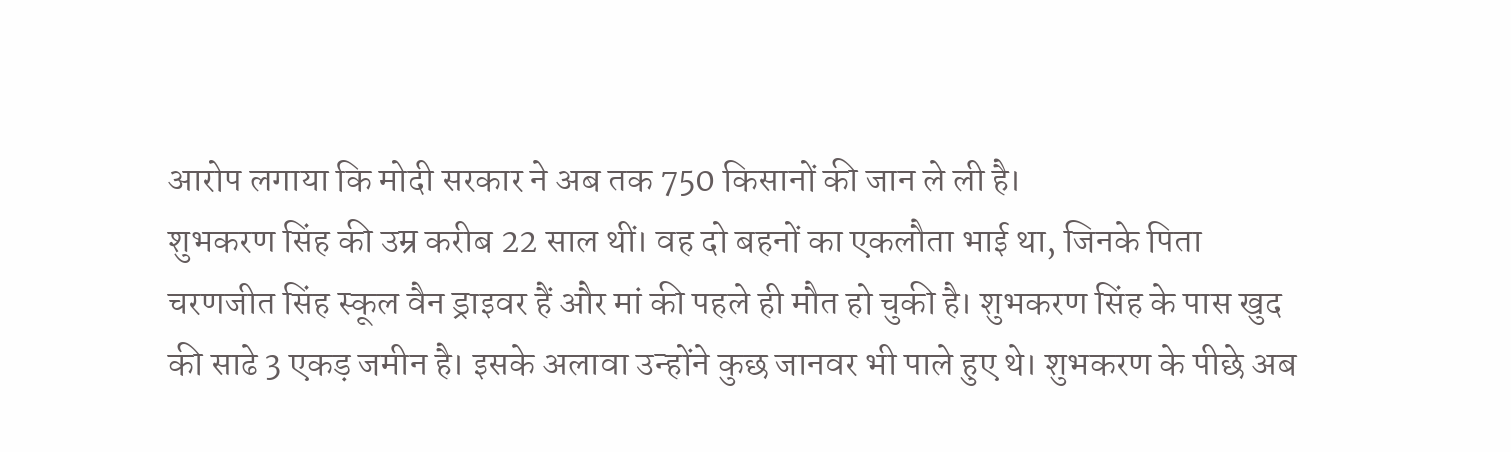आरोप लगाया कि मोदी सरकार ने अब तक 750 किसानों की जान ले ली है।
शुभकरण सिंह की उम्र करीब 22 साल थीं। वह दो बहनों का एकलौता भाई था, जिनके पिता चरणजीत सिंह स्कूल वैन ड्राइवर हैं और मां की पहले ही मौत हो चुकी है। शुभकरण सिंह के पास खुद की साढे 3 एकड़ जमीन है। इसके अलावा उन्होंने कुछ जानवर भी पाले हुए थे। शुभकरण के पीछे अब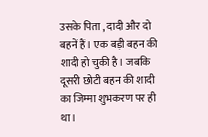उसके पिता , दादी और दो बहनें हैं। एक बड़ी बहन की शादी हो चुकी है। जबकि दूसरी छोटी बहन की शादी का जिम्मा शुभकरण पर ही था।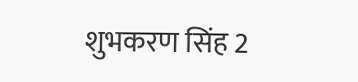शुभकरण सिंह 2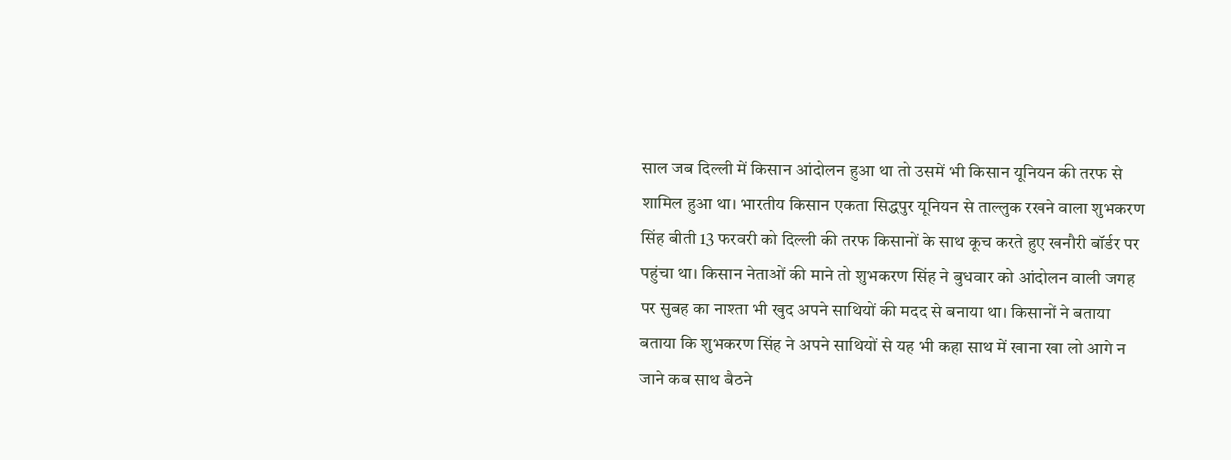साल जब दिल्ली में किसान आंदोलन हुआ था तो उसमें भी किसान यूनियन की तरफ से शामिल हुआ था। भारतीय किसान एकता सिद्धपुर यूनियन से ताल्लुक रखने वाला शुभकरण सिंह बीती 13 फरवरी को दिल्ली की तरफ किसानों के साथ कूच करते हुए खनौरी बॉर्डर पर पहुंचा था। किसान नेताओं की माने तो शुभकरण सिंह ने बुधवार को आंदोलन वाली जगह पर सुबह का नाश्ता भी खुद अपने साथियों की मदद से बनाया था। किसानों ने बताया बताया कि शुभकरण सिंह ने अपने साथियों से यह भी कहा साथ में खाना खा लो आगे न जाने कब साथ बैठने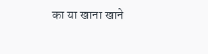का या खाना खाने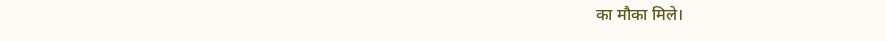का मौका मिले।